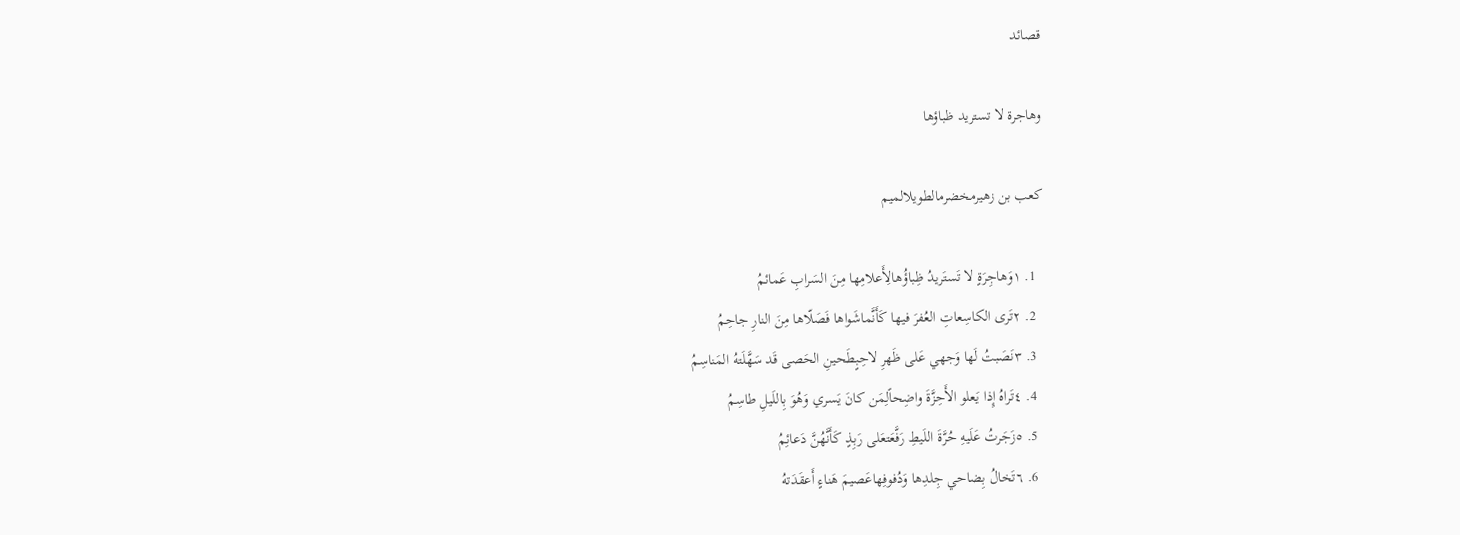قصائد

وهاجرة لا تستريد ظباؤها

كعب بن زهيرمخضرمالطويلالميم

  1. ١وَهاجِرَةٍ لا تَستَريدُ ظِباؤُهالِأَعلامِها مِنَ السَرابِ عَمائمُ
  2. ٢تَرى الكاسِعاتِ العُفرَ فيها كَأَنَّماشَواها فَصَلّاها مِنَ النارِ جاحِمُ
  3. ٣نَصَبتُ لَها وَجهي عَلى ظَهرِ لاحِبٍطَحينِ الحَصى قَد سَهَّلَتهُ المَناسِمُ
  4. ٤تَراهُ إِذا يَعلو الأَحِزَّةَ واضِحاًلِمَن كانَ يَسري وَهُوَ بِاللَيلِ طاسِمُ
  5. ٥زَجَرتُ عَلَيهِ حُرَّةَ اللَيطِ رَفَّعَتعَلى رَبِذٍ كَأَنَّهُنَّ دَعائِمُ
  6. ٦تَخالُ بِضاحي جِلدِها وَدُفوفِهاعَصيمَ هَناءٍ أَعقَدَتهُ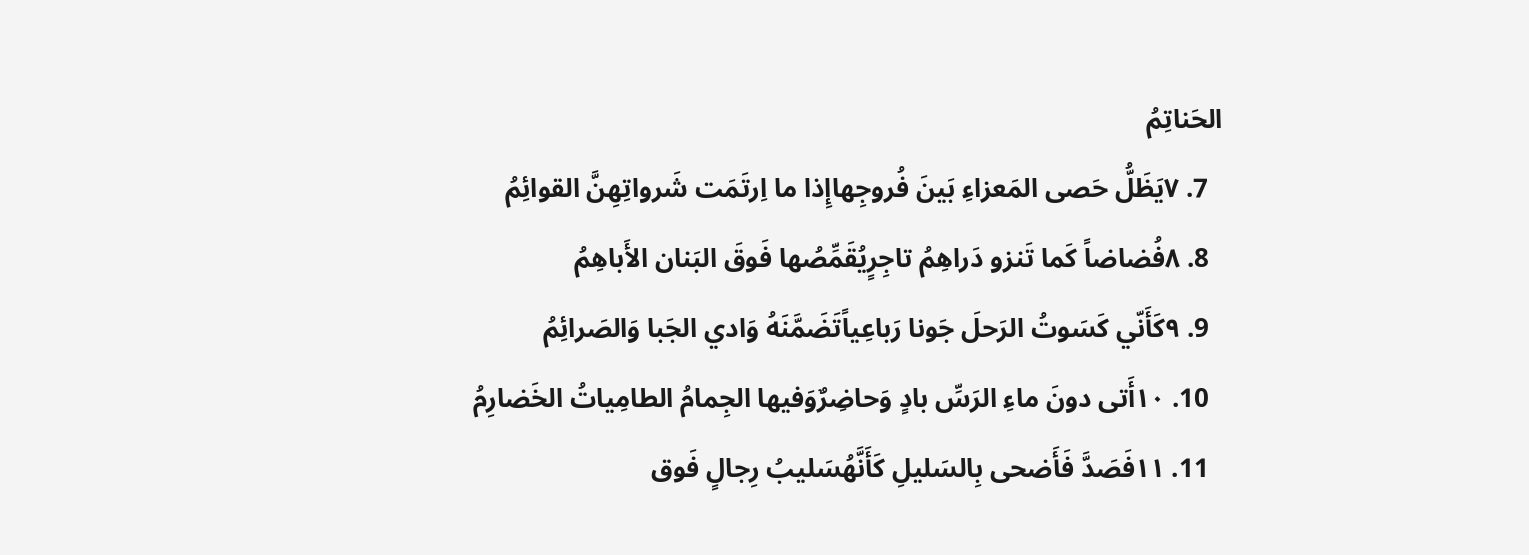الحَناتِمُ
  7. ٧يَظَلُّ حَصى المَعزاءِ بَينَ فُروجِهاإِذا ما اِرتَمَت شَرواتِهِنَّ القوائِمُ
  8. ٨فُضاضاً كَما تَنزو دَراهِمُ تاجِرٍيُقَمِّصُها فَوقَ البَنان الأَباهِمُ
  9. ٩كَأَنّي كَسَوتُ الرَحلَ جَونا رَباعِياًتَضَمَّنَهُ وَادي الجَبا وَالصَرائِمُ
  10. ١٠أَتى دونَ ماءِ الرَسِّ بادٍ وَحاضِرٌوَفيها الجِمامُ الطامِياتُ الخَضارِمُ
  11. ١١فَصَدَّ فَأَضحى بِالسَليلِ كَأَنَّهُسَليبُ رِجالٍ فَوق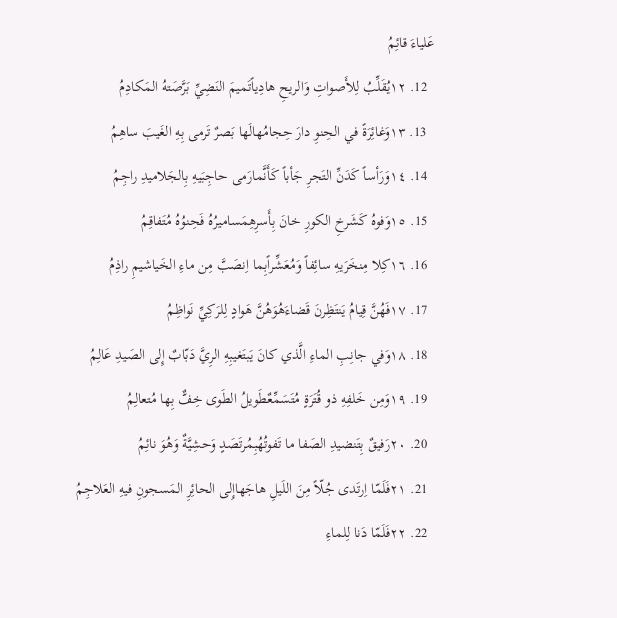عَلياءَ قائِمُ
  12. ١٢يُقَلِّبُ لِلأَصواتِ وَالريحِ هادِياًتَميمَ النَضِيِّ بَرَّصَتهُ المَكادِمُ
  13. ١٣وَغائِرَةً في الحِنوِ دارَ حِجامُهالَها بَصرٌ تَرمى بِهِ الغَيبَ ساهِمُ
  14. ١٤وَرَأساً كَدَنِّ التَجرِ جَأباً كَأَنَّمارَمى حاجِبَيهِ بِالجَلاميدِ راجِمُ
  15. ١٥وَفوهُ كَشَرخِ الكورِ خانَ بِأَسرِهِمَساميرُهُ فَحِنوُهُ مُتَفاقِمُ
  16. ١٦كِلا مِنخَرَيهِ سائِفاً وَمُعَشِّراًبِما اِنصَبَّ مِن ماءِ الخَياشيمِ راذِمُ
  17. ١٧فَهُنَّ قِيامُ يَنتَظِرنَ قَضاءَهُوَهُنَّ هَوادٍ لِلرَكِيِّ نَواظِمُ
  18. ١٨وَفي جانِبِ الماءِ الَّذي كانَ يَبتَغيبِهِ الرِيَّ دَبّابٌ إِلى الصَيدِ عَالِمُ
  19. ١٩وَمِن خَلفِهِ ذو قُتَرَةٍ مُتَسَمِّعٌطَويلُ الطَوى خِفٌّ بِها مُتعالِمُ
  20. ٢٠رَفيقٌ بِتَنضيدِ الصَفا ما تَفوتُهُبِمُرتَصَدٍ وَحشِيَّةٌ وَهُوَ نائِمُ
  21. ٢١فَلَمّا اِرتَدى جُلّاً مِنَ اللَيلِ هاجَهاإِلى الحائِرِ المَسجونِ فيهِ العَلاجِمُ
  22. ٢٢فَلَمّا دَنا لِلماءِ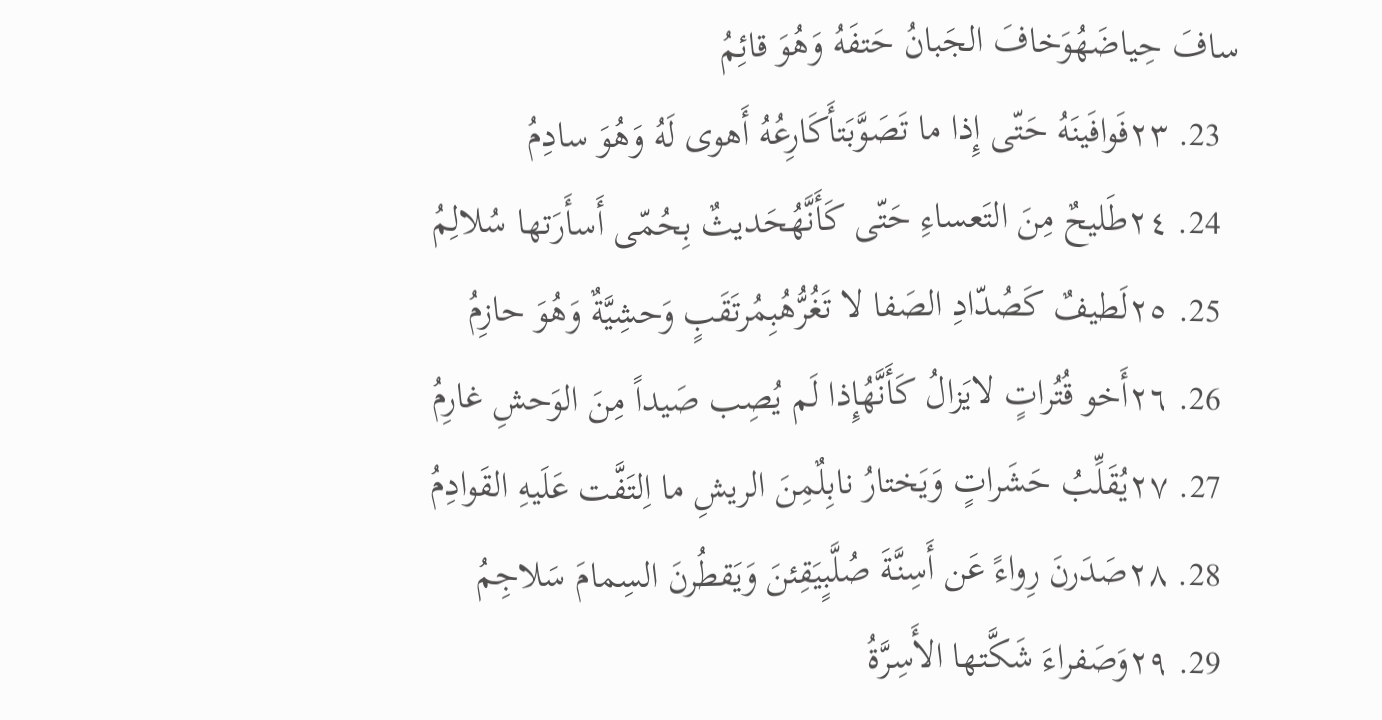سافَ حِياضَهُوَخافَ الجَبانُ حَتفَهُ وَهُوَ قائِمُ
  23. ٢٣فَوافَينَهُ حَتّى إِذا ما تَصَوَّبَتأَكَارِعُهُ أَهوى لَهُ وَهُوَ سادِمُ
  24. ٢٤طَليحٌ مِنَ التَعساءِ حَتّى كَأَنَّهُحَديثٌ بِحُمّى أَسأَرَتها سُلالِمُ
  25. ٢٥لَطيفٌ كَصُدّادِ الصَفا لا تَغُرُّهُبِمُرتَقَبٍ وَحشِيَّةٌ وَهُوَ حازِمُ
  26. ٢٦أَخو قُتُراتٍ لايَزالُ كَأَنَّهُإِذا لَم يُصِب صَيداً مِنَ الوَحشِ غارِمُ
  27. ٢٧يُقَلِّبُ حَشَراتٍ وَيَختارُ نابِلٌمِنَ الريشِ ما اِلتَفَّت عَلَيهِ القَوادِمُ
  28. ٢٨صَدَرنَ رِواءً عَن أَسِنَّةَ صُلَّبٍيَقِئنَ وَيَقطُرنَ السِمامَ سَلاجِمُ
  29. ٢٩وَصَفراءَ شَكَّتها الأَسِرَّةُ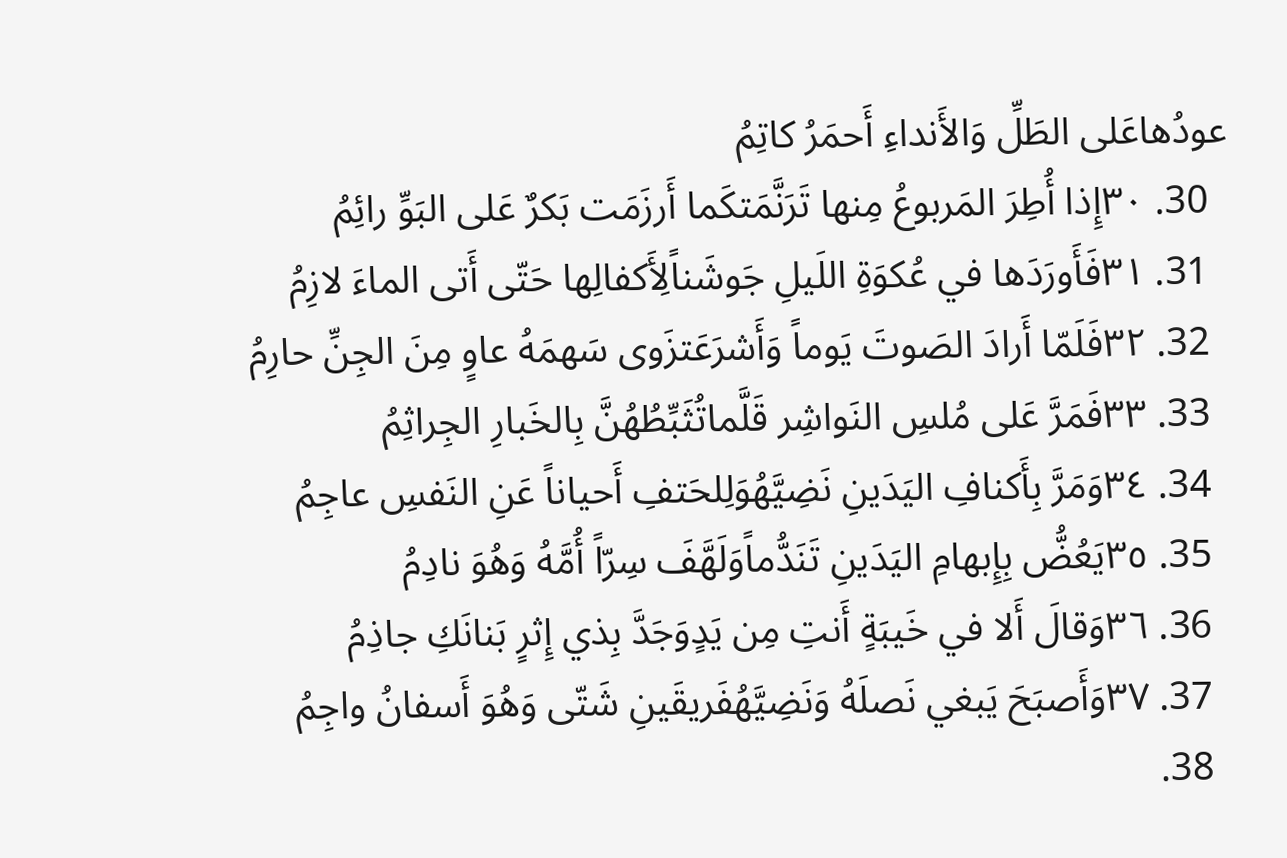عودُهاعَلى الطَلِّ وَالأَنداءِ أَحمَرُ كاتِمُ
  30. ٣٠إِذا أُطِرَ المَربوعُ مِنها تَرَنَّمَتكَما أَرزَمَت بَكرٌ عَلى البَوِّ رائِمُ
  31. ٣١فَأَورَدَها في عُكوَةِ اللَيلِ جَوشَناًلِأَكفالِها حَتّى أَتى الماءَ لازِمُ
  32. ٣٢فَلَمّا أَرادَ الصَوتَ يَوماً وَأَشرَعَتزَوى سَهمَهُ عاوٍ مِنَ الجِنِّ حارِمُ
  33. ٣٣فَمَرَّ عَلى مُلسِ النَواشِر قَلَّماتُثَبِّطُهُنَّ بِالخَبارِ الجِراثِمُ
  34. ٣٤وَمَرَّ بِأَكنافِ اليَدَينِ نَضِيَّهُوَلِلحَتفِ أَحياناً عَنِ النَفسِ عاجِمُ
  35. ٣٥يَعُضُّ بِإِبهامِ اليَدَينِ تَنَدُّماًوَلَهَّفَ سِرّاً أُمَّهُ وَهُوَ نادِمُ
  36. ٣٦وَقالَ أَلا في خَيبَةٍ أَنتِ مِن يَدٍوَجَدَّ بِذي إِثرٍ بَنانَكِ جاذِمُ
  37. ٣٧وَأَصبَحَ يَبغي نَصلَهُ وَنَضِيَّهُفَريقَينِ شَتّى وَهُوَ أَسفانُ واجِمُ
  38.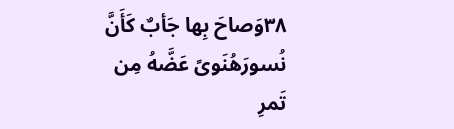٣٨وَصاحَ بِها جَأبٌ كَأَنَّ نُسورَهُنَوىً عَضَّهُ مِن تَمرِ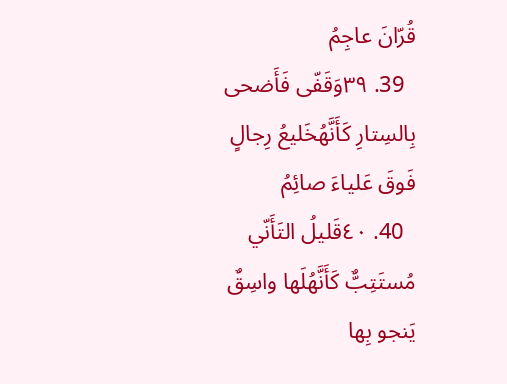قُرّانَ عاجِمُ
  39. ٣٩وَقَفّى فَأَضحى بِالسِتارِ كَأَنَّهُخَليعُ رِجالٍ فَوقَ عَلياءَ صائِمُ
  40. ٤٠قَليلُ التَأَنّي مُستَتِبٌّ كَأَنَّهُلَها واسِقٌ يَنجو بِها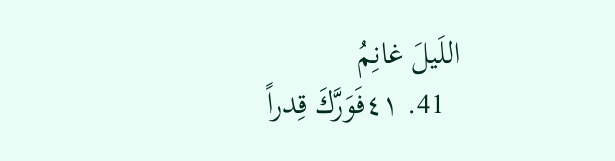اللَيلَ غانِمُ
  41. ٤١فَوَرَّكَ قِدراً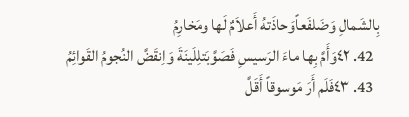بِالشَمالِ وَضَلفَعاًوَحاذَتهُ أَعلاَمٌ لَها ومَخارِمُ
  42. ٤٢وَأَمَّ بِها ماءَ الرَسيسِ فَصَوَّبَتلِلَينَةَ وَاِنقَضَّ النُجومُ القَوائِمُ
  43. ٤٣فَلَم أَرَ مَوسوقاً أَقَلَّ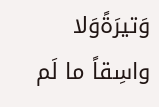وَتيرَةًوَلا واسِقاً ما لَم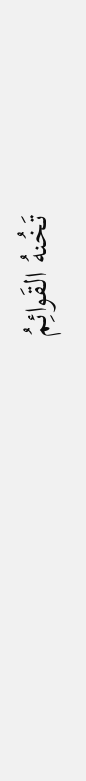تَخُنهُ القَوائِمُ